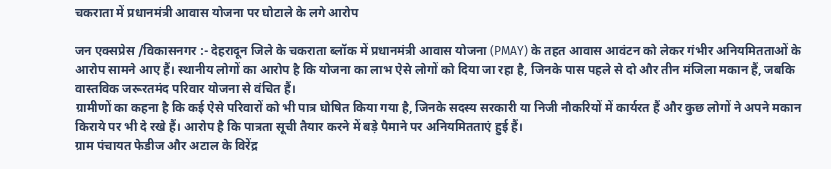चकराता में प्रधानमंत्री आवास योजना पर घोटाले के लगे आरोप

जन एक्सप्रेस /विकासनगर :- देहरादून जिले के चकराता ब्लॉक में प्रधानमंत्री आवास योजना (PMAY) के तहत आवास आवंटन को लेकर गंभीर अनियमितताओं के आरोप सामने आए हैं। स्थानीय लोगों का आरोप है कि योजना का लाभ ऐसे लोगों को दिया जा रहा है, जिनके पास पहले से दो और तीन मंजिला मकान हैं, जबकि वास्तविक जरूरतमंद परिवार योजना से वंचित हैं।
ग्रामीणों का कहना है कि कई ऐसे परिवारों को भी पात्र घोषित किया गया है, जिनके सदस्य सरकारी या निजी नौकरियों में कार्यरत हैं और कुछ लोगों ने अपने मकान किराये पर भी दे रखे हैं। आरोप है कि पात्रता सूची तैयार करने में बड़े पैमाने पर अनियमितताएं हुई हैं।
ग्राम पंचायत फेडीज और अटाल के विरेंद्र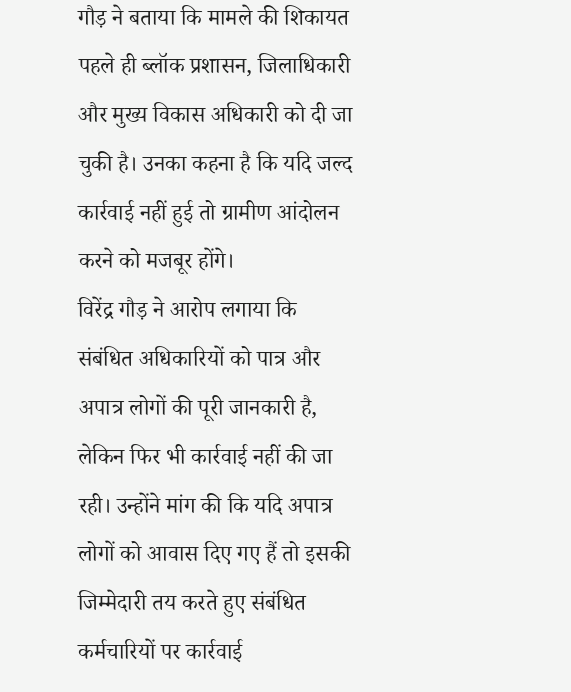गौड़ ने बताया कि मामले की शिकायत पहले ही ब्लॉक प्रशासन, जिलाधिकारी और मुख्य विकास अधिकारी को दी जा चुकी है। उनका कहना है कि यदि जल्द कार्रवाई नहीं हुई तो ग्रामीण आंदोलन करने को मजबूर होंगे।
विरेंद्र गौड़ ने आरोप लगाया कि संबंधित अधिकारियों को पात्र और अपात्र लोगों की पूरी जानकारी है, लेकिन फिर भी कार्रवाई नहीं की जा रही। उन्होंने मांग की कि यदि अपात्र लोगों को आवास दिए गए हैं तो इसकी जिम्मेदारी तय करते हुए संबंधित कर्मचारियों पर कार्रवाई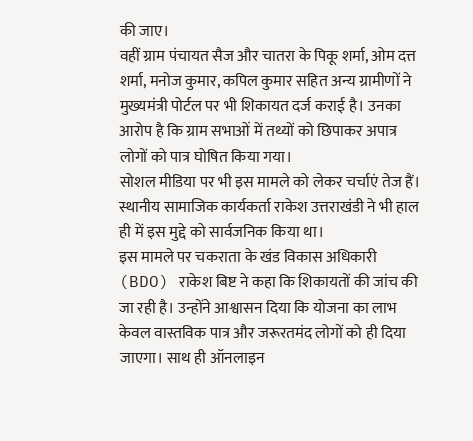की जाए।
वहीं ग्राम पंचायत सैज और चातरा के पिकू शर्मा, ओम दत्त शर्मा, मनोज कुमार, कपिल कुमार सहित अन्य ग्रामीणों ने मुख्यमंत्री पोर्टल पर भी शिकायत दर्ज कराई है। उनका आरोप है कि ग्राम सभाओं में तथ्यों को छिपाकर अपात्र लोगों को पात्र घोषित किया गया।
सोशल मीडिया पर भी इस मामले को लेकर चर्चाएं तेज हैं। स्थानीय सामाजिक कार्यकर्ता राकेश उत्तराखंडी ने भी हाल ही में इस मुद्दे को सार्वजनिक किया था।
इस मामले पर चकराता के खंड विकास अधिकारी (BDO) राकेश बिष्ट ने कहा कि शिकायतों की जांच की जा रही है। उन्होंने आश्वासन दिया कि योजना का लाभ केवल वास्तविक पात्र और जरूरतमंद लोगों को ही दिया जाएगा। साथ ही ऑनलाइन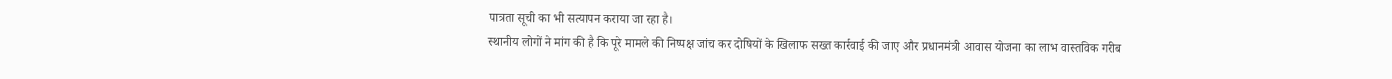पात्रता सूची का भी सत्यापन कराया जा रहा है।
स्थानीय लोगों ने मांग की है कि पूरे मामले की निष्पक्ष जांच कर दोषियों के खिलाफ सख्त कार्रवाई की जाए और प्रधानमंत्री आवास योजना का लाभ वास्तविक गरीब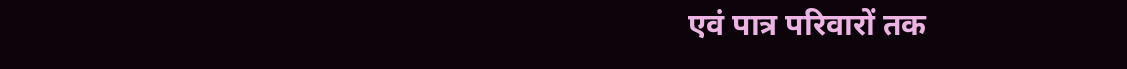एवं पात्र परिवारों तक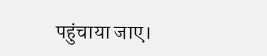पहुंचाया जाए।